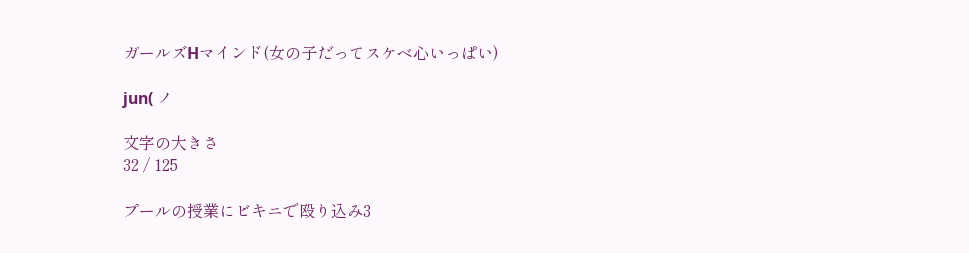ガールズHマインド(女の子だってスケベ心いっぱい)

jun( ノ

文字の大きさ
32 / 125

プールの授業にビキニで殴り込み3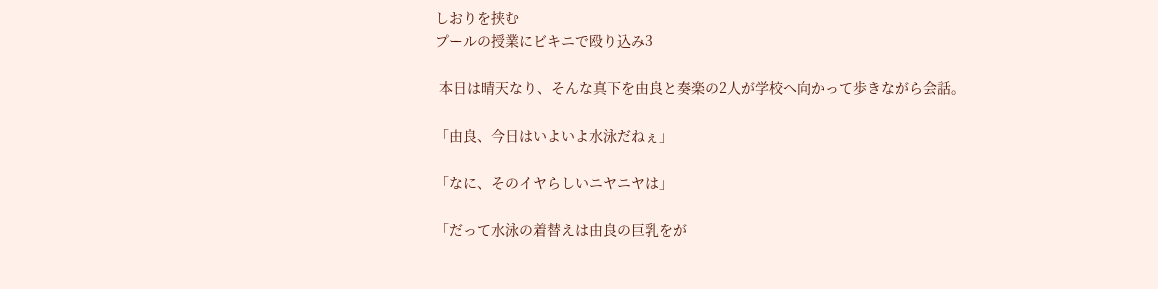しおりを挟む
プールの授業にビキニで殴り込み3

 本日は晴天なり、そんな真下を由良と奏楽の2人が学校へ向かって歩きながら会話。

「由良、今日はいよいよ水泳だねぇ」

「なに、そのイヤらしいニヤニヤは」

「だって水泳の着替えは由良の巨乳をが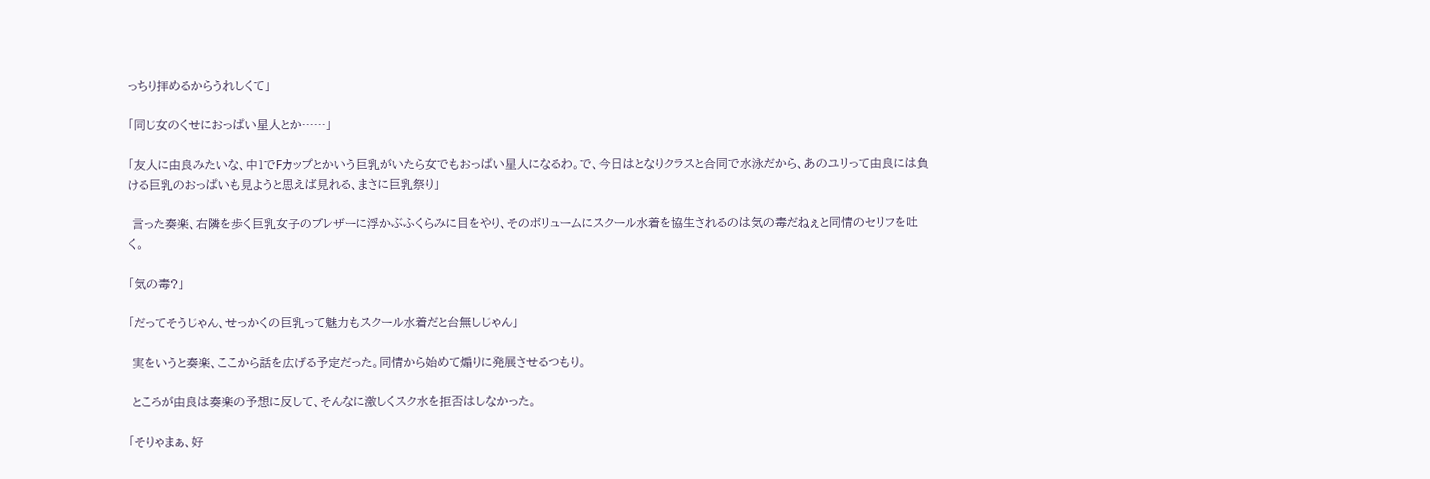っちり拝めるからうれしくて」

「同じ女のくせにおっぱい星人とか……」

「友人に由良みたいな、中1でFカップとかいう巨乳がいたら女でもおっぱい星人になるわ。で、今日はとなりクラスと合同で水泳だから、あのユリって由良には負ける巨乳のおっぱいも見ようと思えば見れる、まさに巨乳祭り」

 言った奏楽、右隣を歩く巨乳女子のブレザーに浮かぶふくらみに目をやり、そのボリュームにスクール水着を協生されるのは気の毒だねぇと同情のセリフを吐く。

「気の毒?」

「だってそうじゃん、せっかくの巨乳って魅力もスクール水着だと台無しじゃん」

 実をいうと奏楽、ここから話を広げる予定だった。同情から始めて煽りに発展させるつもり。

 ところが由良は奏楽の予想に反して、そんなに激しくスク水を拒否はしなかった。

「そりゃまぁ、好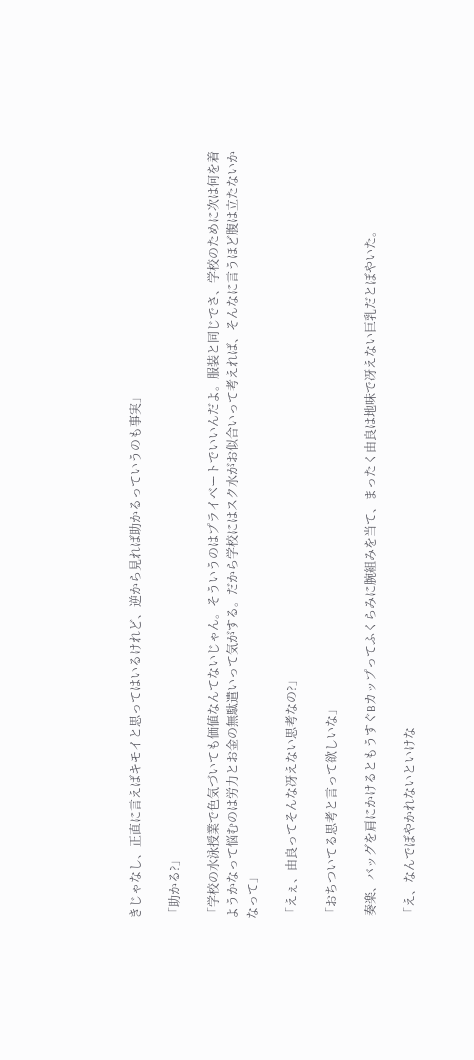きじゃなし、正直に言えばキモイと思ってはいるけれど、逆から見れば助かるっていうのも事実」

「助かる?」

「学校の水泳授業で色気づいても価値なんてないじゃん。そういうのはプライベートでいいんだよ。服装と同じでさ、学校のために次は何を着ようかなって悩むのは労力とお金の無駄遣いって気がする。だから学校にはスク水がお似合いって考えれば、そんなに言うほど腹は立たないかなって」

「えぇ、由良ってそんな冴えない思考なの?」

「おちついてる思考と言って欲しいな」

 奏楽、バッグを肩にかけるともうすぐBカップってふくらみに腕組みを当て、まったく由良は地味で冴えない巨乳だとぼやいた。

「え、なんでぼやかれないといけな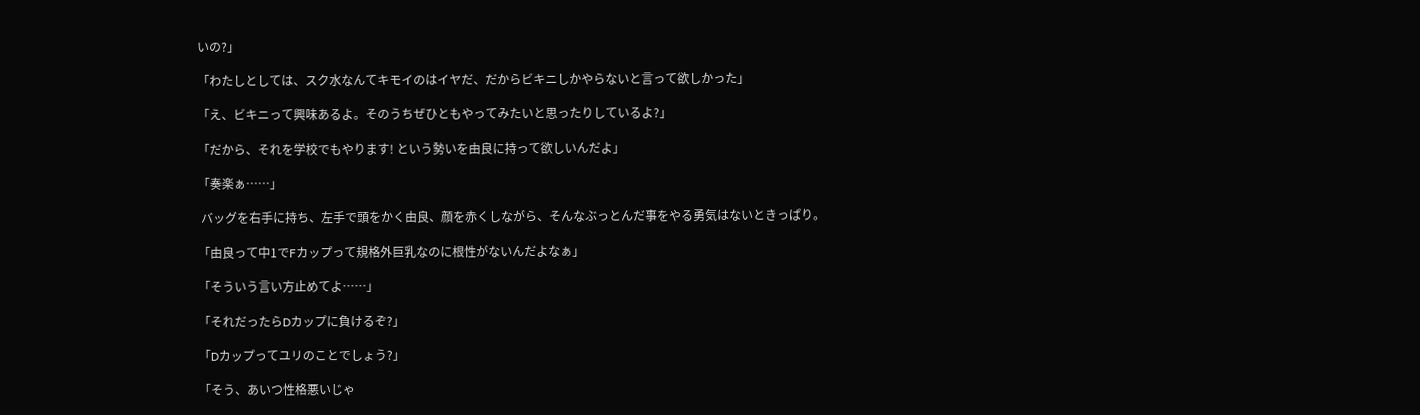いの?」

「わたしとしては、スク水なんてキモイのはイヤだ、だからビキニしかやらないと言って欲しかった」

「え、ビキニって興味あるよ。そのうちぜひともやってみたいと思ったりしているよ?」

「だから、それを学校でもやります! という勢いを由良に持って欲しいんだよ」

「奏楽ぁ……」

 バッグを右手に持ち、左手で頭をかく由良、顔を赤くしながら、そんなぶっとんだ事をやる勇気はないときっぱり。

「由良って中1でFカップって規格外巨乳なのに根性がないんだよなぁ」

「そういう言い方止めてよ……」

「それだったらDカップに負けるぞ?」

「Dカップってユリのことでしょう?」

「そう、あいつ性格悪いじゃ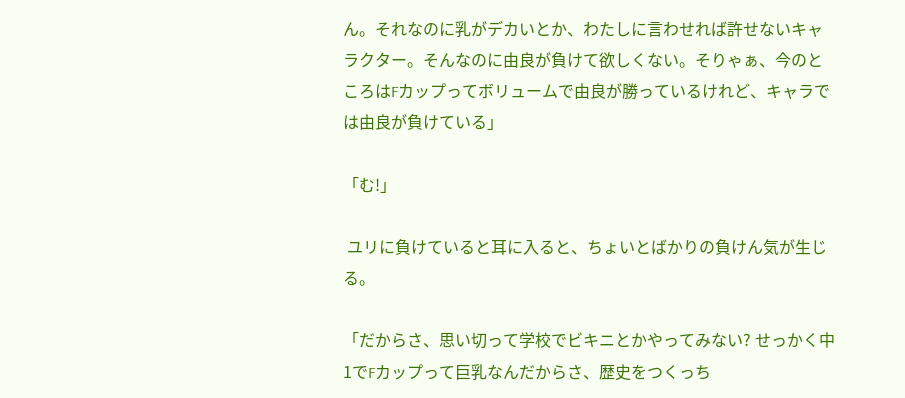ん。それなのに乳がデカいとか、わたしに言わせれば許せないキャラクター。そんなのに由良が負けて欲しくない。そりゃぁ、今のところはFカップってボリュームで由良が勝っているけれど、キャラでは由良が負けている」

「む!」

 ユリに負けていると耳に入ると、ちょいとばかりの負けん気が生じる。

「だからさ、思い切って学校でビキニとかやってみない? せっかく中1でFカップって巨乳なんだからさ、歴史をつくっち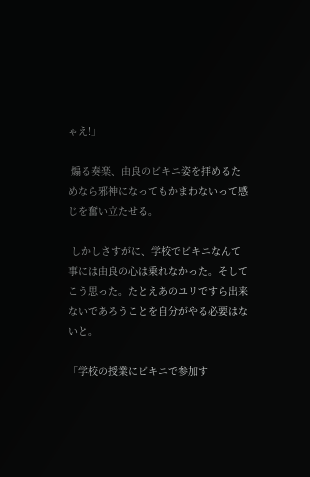ゃえ!」

 煽る奏楽、由良のビキニ姿を拝めるためなら邪神になってもかまわないって感じを奮い立たせる。

 しかしさすがに、学校でビキニなんて事には由良の心は乗れなかった。そしてこう思った。たとえあのユリですら出来ないであろうことを自分がやる必要はないと。

「学校の授業にビキニで参加す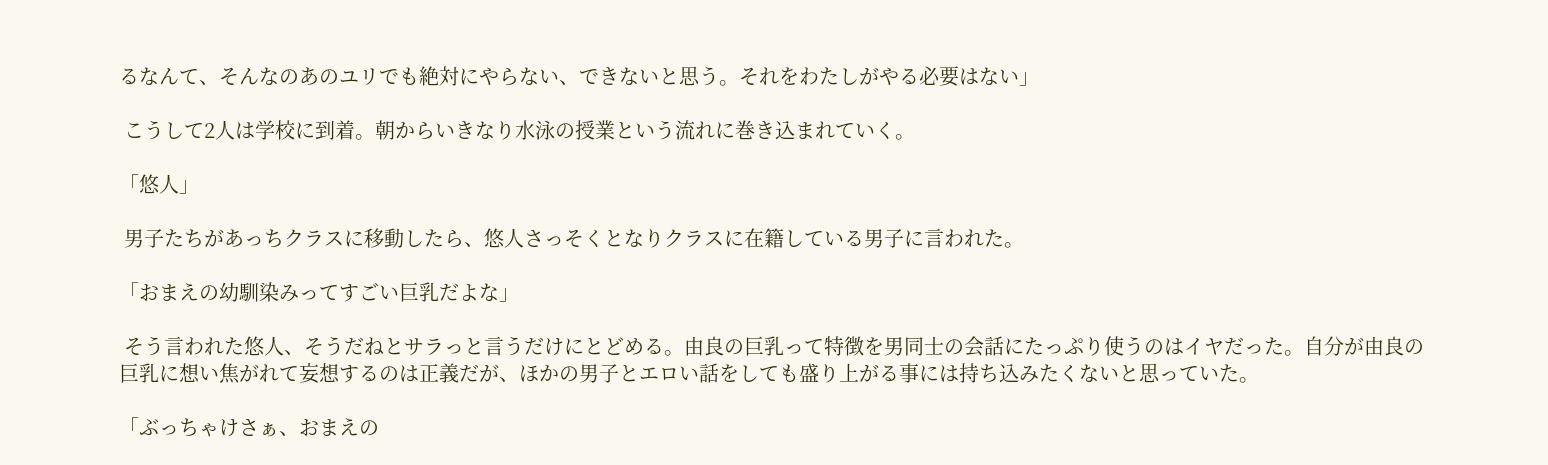るなんて、そんなのあのユリでも絶対にやらない、できないと思う。それをわたしがやる必要はない」

 こうして2人は学校に到着。朝からいきなり水泳の授業という流れに巻き込まれていく。

「悠人」

 男子たちがあっちクラスに移動したら、悠人さっそくとなりクラスに在籍している男子に言われた。

「おまえの幼馴染みってすごい巨乳だよな」

 そう言われた悠人、そうだねとサラっと言うだけにとどめる。由良の巨乳って特徴を男同士の会話にたっぷり使うのはイヤだった。自分が由良の巨乳に想い焦がれて妄想するのは正義だが、ほかの男子とエロい話をしても盛り上がる事には持ち込みたくないと思っていた。

「ぶっちゃけさぁ、おまえの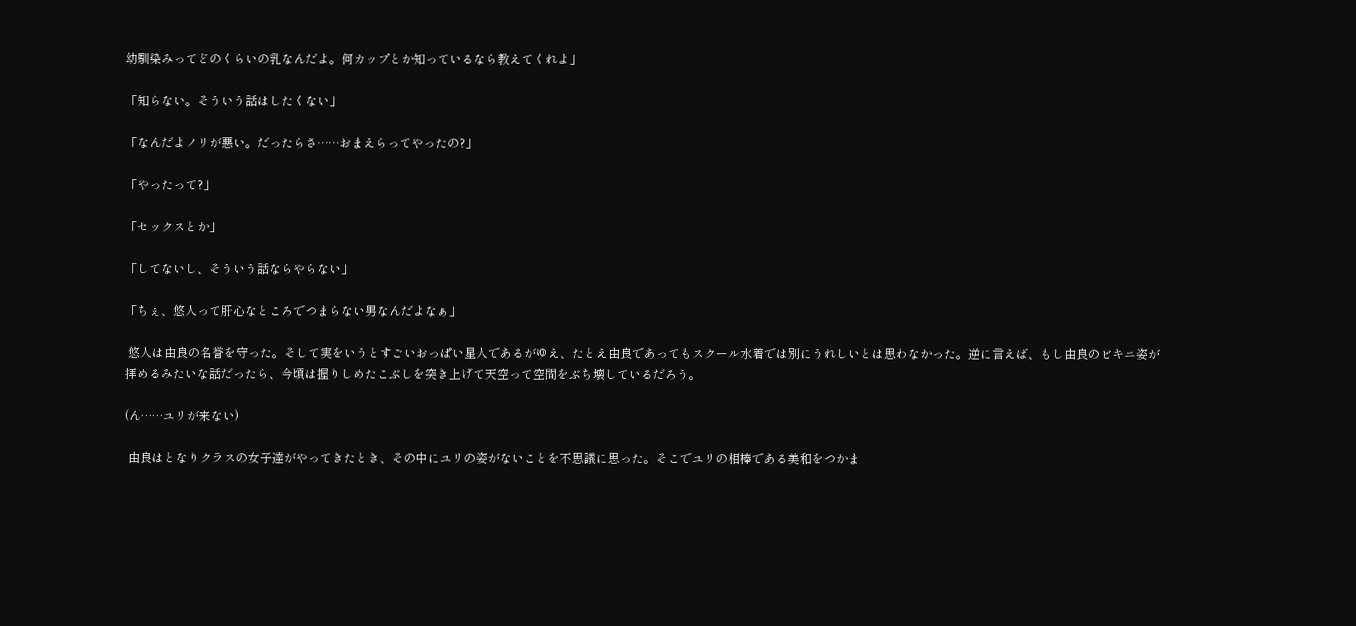幼馴染みってどのくらいの乳なんだよ。何カップとか知っているなら教えてくれよ」

「知らない。そういう話はしたくない」

「なんだよノリが悪い。だったらさ……おまえらってやったの?」

「やったって?」

「セックスとか」

「してないし、そういう話ならやらない」

「ちぇ、悠人って肝心なところでつまらない男なんだよなぁ」

 悠人は由良の名誉を守った。そして実をいうとすごいおっぱい星人であるがゆえ、たとえ由良であってもスクール水着では別にうれしいとは思わなかった。逆に言えば、もし由良のビキニ姿が拝めるみたいな話だったら、今頃は握りしめたこぶしを突き上げて天空って空間をぶち壊しているだろう。

(ん……ユリが来ない)

 由良はとなりクラスの女子達がやってきたとき、その中にユリの姿がないことを不思議に思った。そこでユリの相棒である美和をつかま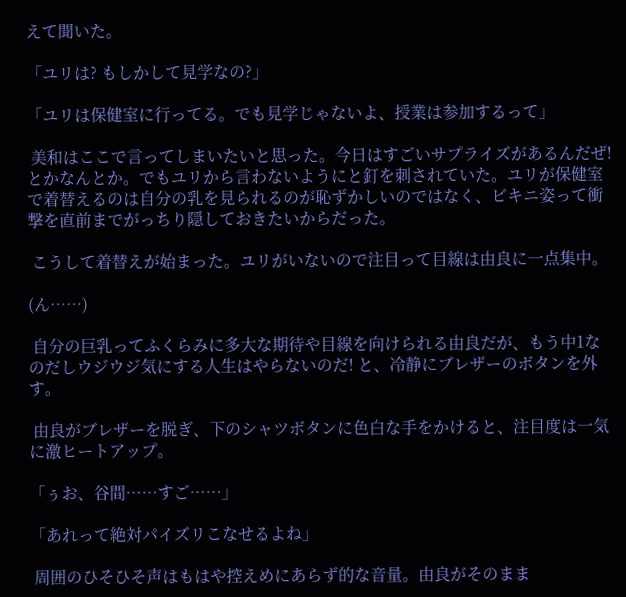えて聞いた。

「ユリは? もしかして見学なの?」

「ユリは保健室に行ってる。でも見学じゃないよ、授業は参加するって」

 美和はここで言ってしまいたいと思った。今日はすごいサプライズがあるんだぜ! とかなんとか。でもユリから言わないようにと釘を刺されていた。ユリが保健室で着替えるのは自分の乳を見られるのが恥ずかしいのではなく、ビキニ姿って衝撃を直前までがっちり隠しておきたいからだった。

 こうして着替えが始まった。ユリがいないので注目って目線は由良に一点集中。

(ん……)

 自分の巨乳ってふくらみに多大な期待や目線を向けられる由良だが、もう中1なのだしウジウジ気にする人生はやらないのだ! と、冷静にブレザーのボタンを外す。

 由良がブレザーを脱ぎ、下のシャツボタンに色白な手をかけると、注目度は一気に激ヒートアップ。

「ぅお、谷間……すご……」

「あれって絶対パイズリこなせるよね」

 周囲のひそひそ声はもはや控えめにあらず的な音量。由良がそのまま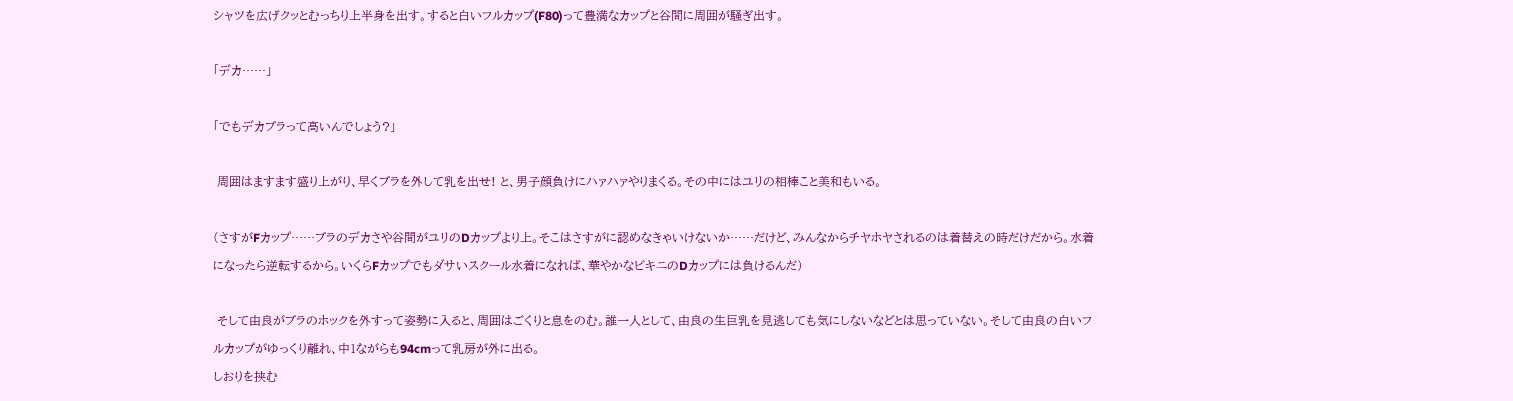シャツを広げクッとむっちり上半身を出す。すると白いフルカップ(F80)って豊満なカップと谷間に周囲が騒ぎ出す。

「デカ……」

「でもデカブラって高いんでしょう?」

 周囲はますます盛り上がり、早くブラを外して乳を出せ! と、男子顔負けにハァハァやりまくる。その中にはユリの相棒こと美和もいる。

(さすがFカップ……ブラのデカさや谷間がユリのDカップより上。そこはさすがに認めなきゃいけないか……だけど、みんなからチヤホヤされるのは着替えの時だけだから。水着になったら逆転するから。いくらFカップでもダサいスクール水着になれば、華やかなビキニのDカップには負けるんだ)

 そして由良がブラのホックを外すって姿勢に入ると、周囲はごくりと息をのむ。誰一人として、由良の生巨乳を見逃しても気にしないなどとは思っていない。そして由良の白いフルカップがゆっくり離れ、中1ながらも94cmって乳房が外に出る。
しおりを挟む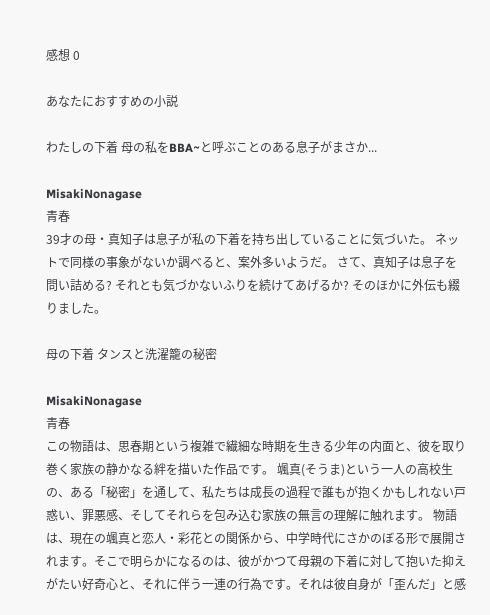感想 0

あなたにおすすめの小説

わたしの下着 母の私をBBA~と呼ぶことのある息子がまさか...

MisakiNonagase
青春
39才の母・真知子は息子が私の下着を持ち出していることに気づいた。 ネットで同様の事象がないか調べると、案外多いようだ。 さて、真知子は息子を問い詰める? それとも気づかないふりを続けてあげるか? そのほかに外伝も綴りました。

母の下着 タンスと洗濯籠の秘密

MisakiNonagase
青春
この物語は、思春期という複雑で繊細な時期を生きる少年の内面と、彼を取り巻く家族の静かなる絆を描いた作品です。 颯真(そうま)という一人の高校生の、ある「秘密」を通して、私たちは成長の過程で誰もが抱くかもしれない戸惑い、罪悪感、そしてそれらを包み込む家族の無言の理解に触れます。 物語は、現在の颯真と恋人・彩花との関係から、中学時代にさかのぼる形で展開されます。そこで明らかになるのは、彼がかつて母親の下着に対して抱いた抑えがたい好奇心と、それに伴う一連の行為です。それは彼自身が「歪んだ」と感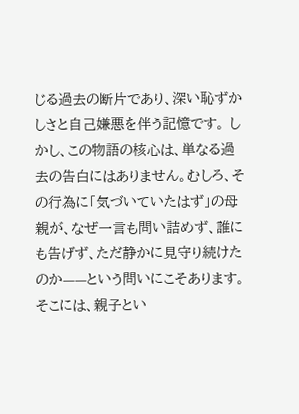じる過去の断片であり、深い恥ずかしさと自己嫌悪を伴う記憶です。 しかし、この物語の核心は、単なる過去の告白にはありません。むしろ、その行為に「気づいていたはず」の母親が、なぜ一言も問い詰めず、誰にも告げず、ただ静かに見守り続けたのか——という問いにこそあります。そこには、親子とい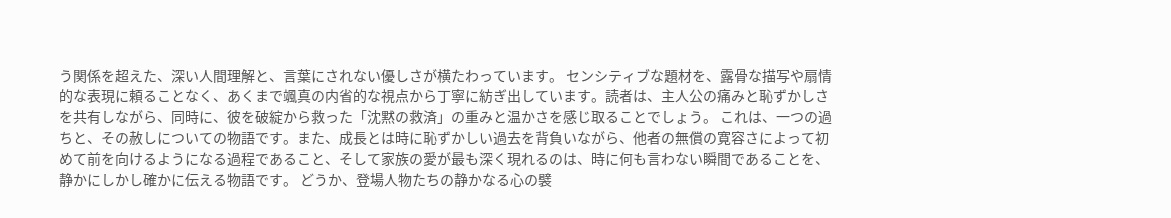う関係を超えた、深い人間理解と、言葉にされない優しさが横たわっています。 センシティブな題材を、露骨な描写や扇情的な表現に頼ることなく、あくまで颯真の内省的な視点から丁寧に紡ぎ出しています。読者は、主人公の痛みと恥ずかしさを共有しながら、同時に、彼を破綻から救った「沈黙の救済」の重みと温かさを感じ取ることでしょう。 これは、一つの過ちと、その赦しについての物語です。また、成長とは時に恥ずかしい過去を背負いながら、他者の無償の寛容さによって初めて前を向けるようになる過程であること、そして家族の愛が最も深く現れるのは、時に何も言わない瞬間であることを、静かにしかし確かに伝える物語です。 どうか、登場人物たちの静かなる心の襞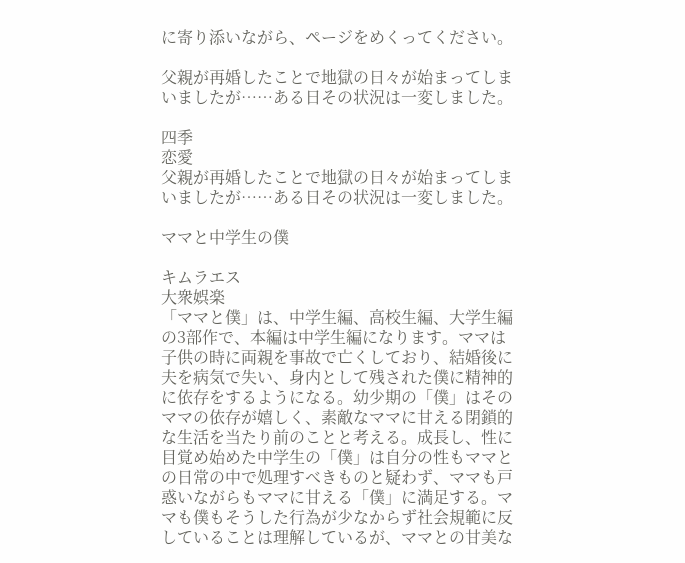に寄り添いながら、ページをめくってください。

父親が再婚したことで地獄の日々が始まってしまいましたが……ある日その状況は一変しました。

四季
恋愛
父親が再婚したことで地獄の日々が始まってしまいましたが……ある日その状況は一変しました。

ママと中学生の僕

キムラエス
大衆娯楽
「ママと僕」は、中学生編、高校生編、大学生編の3部作で、本編は中学生編になります。ママは子供の時に両親を事故で亡くしており、結婚後に夫を病気で失い、身内として残された僕に精神的に依存をするようになる。幼少期の「僕」はそのママの依存が嬉しく、素敵なママに甘える閉鎖的な生活を当たり前のことと考える。成長し、性に目覚め始めた中学生の「僕」は自分の性もママとの日常の中で処理すべきものと疑わず、ママも戸惑いながらもママに甘える「僕」に満足する。ママも僕もそうした行為が少なからず社会規範に反していることは理解しているが、ママとの甘美な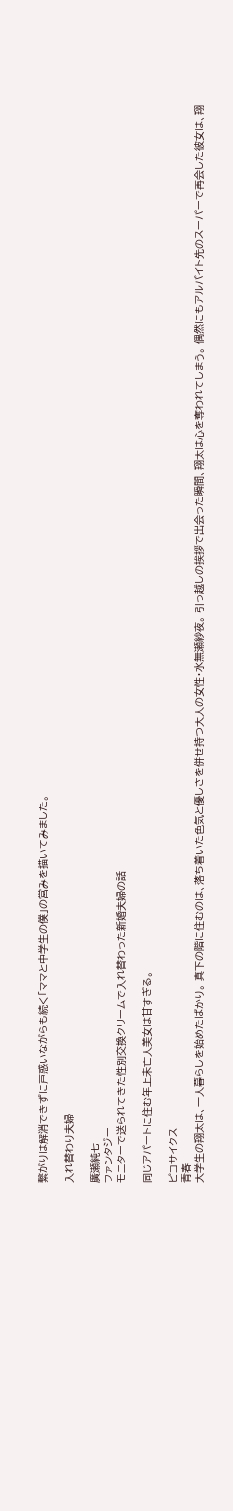繋がりは解消できずに戸惑いながらも続く「ママと中学生の僕」の営みを描いてみました。

入れ替わり夫婦

廣瀬純七
ファンタジー
モニターで送られてきた性別交換クリームで入れ替わった新婚夫婦の話

同じアパートに住む年上未亡人美女は甘すぎる。

ピコサイクス
青春
大学生の翔太は、一人暮らしを始めたばかり。 真下の階に住むのは、落ち着いた色気と優しさを併せ持つ大人の女性・水無瀬紗夜。 引っ越しの挨拶で出会った瞬間、翔太は心を奪われてしまう。 偶然にもアルバイト先のスーパーで再会した彼女は、翔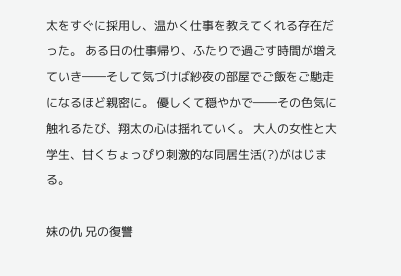太をすぐに採用し、温かく仕事を教えてくれる存在だった。 ある日の仕事帰り、ふたりで過ごす時間が増えていき――そして気づけば紗夜の部屋でご飯をご馳走になるほど親密に。 優しくて穏やかで――その色気に触れるたび、翔太の心は揺れていく。 大人の女性と大学生、甘くちょっぴり刺激的な同居生活(?)がはじまる。

妹の仇 兄の復讐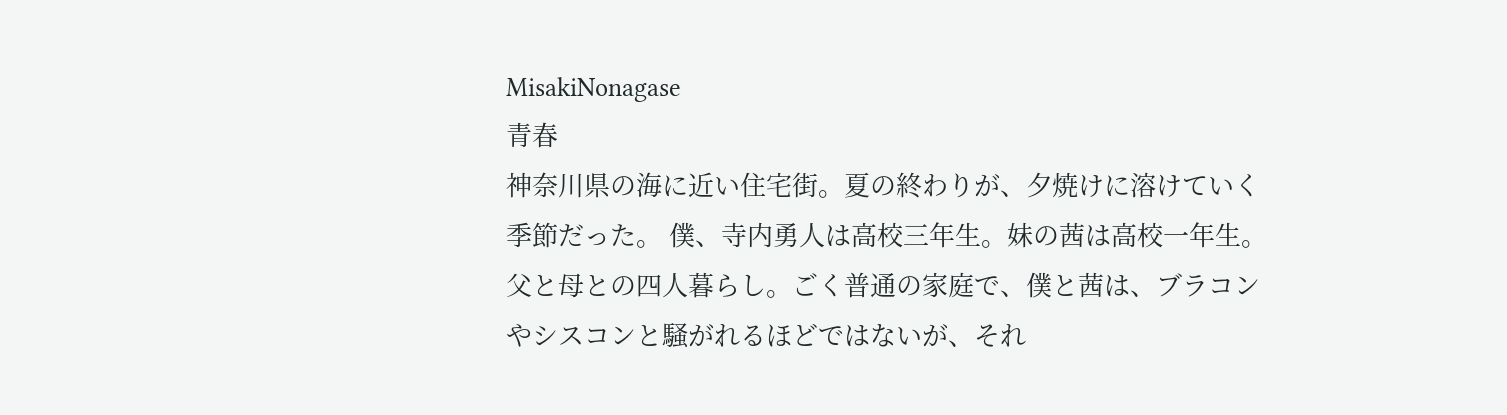MisakiNonagase
青春
神奈川県の海に近い住宅街。夏の終わりが、夕焼けに溶けていく季節だった。 僕、寺内勇人は高校三年生。妹の茜は高校一年生。父と母との四人暮らし。ごく普通の家庭で、僕と茜は、ブラコンやシスコンと騒がれるほどではないが、それ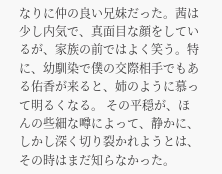なりに仲の良い兄妹だった。茜は少し内気で、真面目な顔をしているが、家族の前ではよく笑う。特に、幼馴染で僕の交際相手でもある佑香が来ると、姉のように慕って明るくなる。 その平穏が、ほんの些細な噂によって、静かに、しかし深く切り裂かれようとは、その時はまだ知らなかった。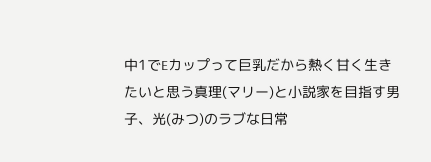中1でEカップって巨乳だから熱く甘く生きたいと思う真理(マリー)と小説家を目指す男子、光(みつ)のラブな日常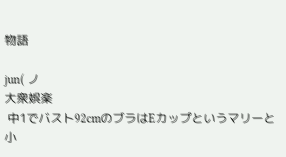物語

jun( ノ
大衆娯楽
 中1でバスト92cmのブラはEカップというマリーと小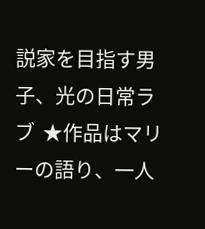説家を目指す男子、光の日常ラブ  ★作品はマリーの語り、一人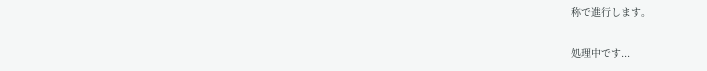称で進行します。

処理中です...